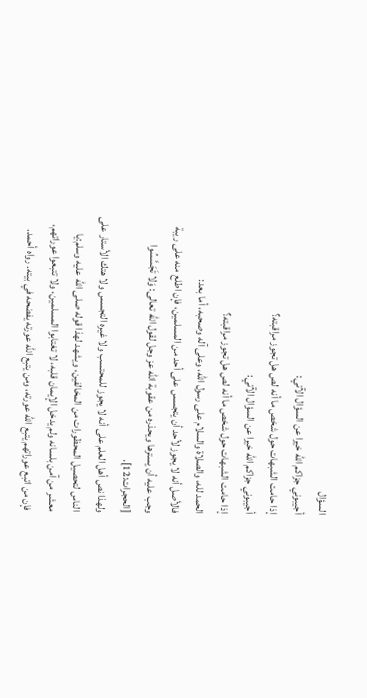السؤال
أجيبوني جزاكم الله خيرا عن السؤال الآتي:
إذا حامت الشبهات حول شخص ما أنه لص هل تجوز مراقبته؟
أجيبوني جزاكم الله خيرا عن السؤال الآتي:
إذا حامت الشبهات حول شخص ما أنه لص هل تجوز مراقبته؟
الحمد لله، والصلاة والسلام على رسول الله، وعلى آله وصحبه، أما بعد:
فالأصل أنه لا يجوز لأحد أن يتجسس على أحد من المسلمين، فإن اطلع منه على ريبة وجب عليه أن يسترها ويحذره من عقوبة الله عز وجل لقول الله تعالى: وَلا تَجَسَّسُوا [الحجرات:12].
ولهذا نص أهل العلم على أنه لا يجوز للمحتسب ولا غيره التجسس ولا هتك الأستار على الناس لتحصيل المحظورات من المخالفين، ويشهد لهذا قوله صلى الله عليه وسلم:يا معشر من آمن بلسانه ولم يدخل الإيمان قلبه، لا تغتابوا المسلمين، ولا تتبعوا عوراتهم، فإن من اتبع عوراتهم يتبع الله عورته، ومن يتبع الله عورته يفضحه في بيته. رواه أحمد.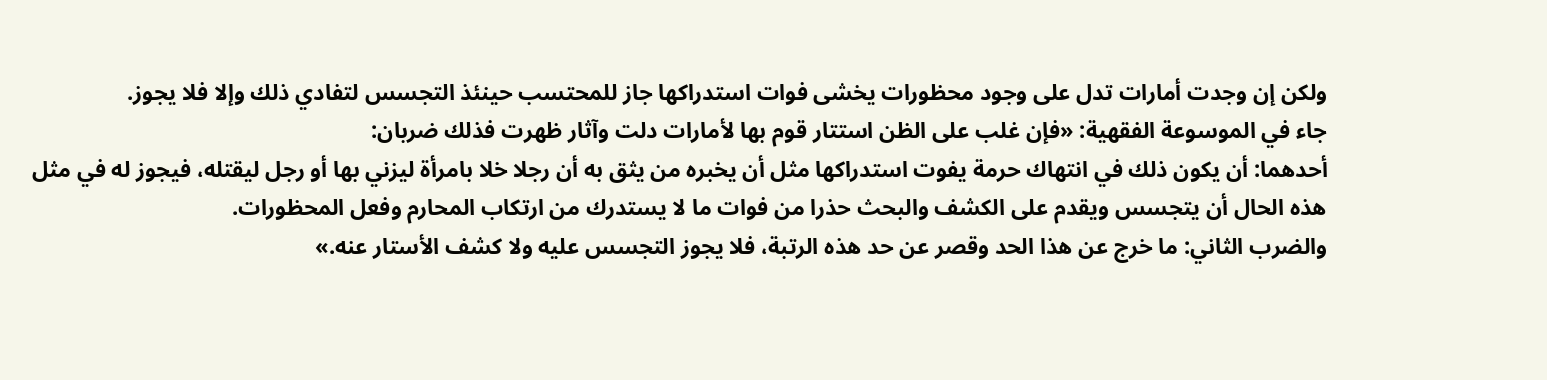ولكن إن وجدت أمارات تدل على وجود محظورات يخشى فوات استدراكها جاز للمحتسب حينئذ التجسس لتفادي ذلك وإلا فلا يجوز.
جاء في الموسوعة الفقهية: «فإن غلب على الظن استتار قوم بها لأمارات دلت وآثار ظهرت فذلك ضربان:
أحدهما: أن يكون ذلك في انتهاك حرمة يفوت استدراكها مثل أن يخبره من يثق به أن رجلا خلا بامرأة ليزني بها أو رجل ليقتله، فيجوز له في مثل هذه الحال أن يتجسس ويقدم على الكشف والبحث حذرا من فوات ما لا يستدرك من ارتكاب المحارم وفعل المحظورات.
والضرب الثاني: ما خرج عن هذا الحد وقصر عن حد هذه الرتبة، فلا يجوز التجسس عليه ولا كشف الأستار عنه.»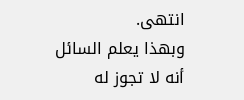انتهى.
وبهذا يعلم السائل أنه لا تجوز له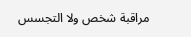مراقبة شخص ولا التجسس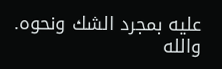عليه بمجرد الشك ونحوه.
والله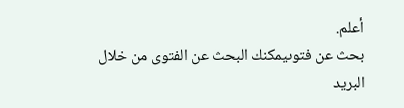أعلم.
بحث عن فتوىيمكنك البحث عن الفتوى من خلال البريد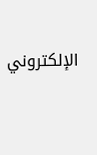الإلكتروني